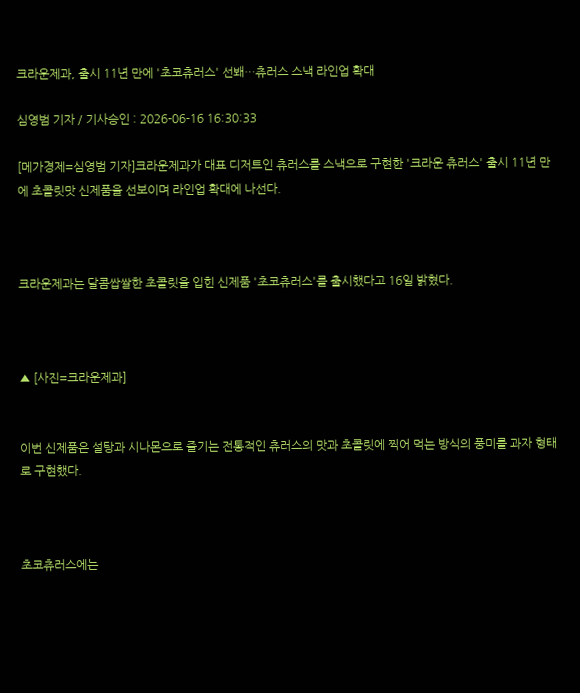크라운제과, 출시 11년 만에 '초코츄러스' 선봬…츄러스 스낵 라인업 확대

심영범 기자 / 기사승인 : 2026-06-16 16:30:33

[메가경제=심영범 기자]크라운제과가 대표 디저트인 츄러스를 스낵으로 구현한 '크라운 츄러스' 출시 11년 만에 초콜릿맛 신제품을 선보이며 라인업 확대에 나선다.



크라운제과는 달콤쌉쌀한 초콜릿을 입힌 신제품 '초코츄러스'를 출시했다고 16일 밝혔다.



▲ [사진=크라운제과]


이번 신제품은 설탕과 시나몬으로 즐기는 전통적인 츄러스의 맛과 초콜릿에 찍어 먹는 방식의 풍미를 과자 형태로 구현했다.



초코츄러스에는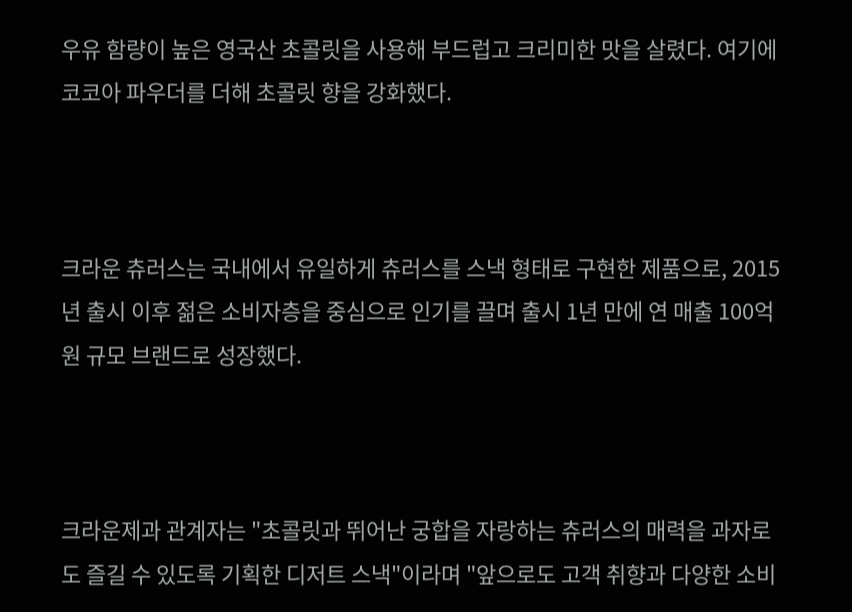우유 함량이 높은 영국산 초콜릿을 사용해 부드럽고 크리미한 맛을 살렸다. 여기에 코코아 파우더를 더해 초콜릿 향을 강화했다.



크라운 츄러스는 국내에서 유일하게 츄러스를 스낵 형태로 구현한 제품으로, 2015년 출시 이후 젊은 소비자층을 중심으로 인기를 끌며 출시 1년 만에 연 매출 100억원 규모 브랜드로 성장했다.



크라운제과 관계자는 "초콜릿과 뛰어난 궁합을 자랑하는 츄러스의 매력을 과자로도 즐길 수 있도록 기획한 디저트 스낵"이라며 "앞으로도 고객 취향과 다양한 소비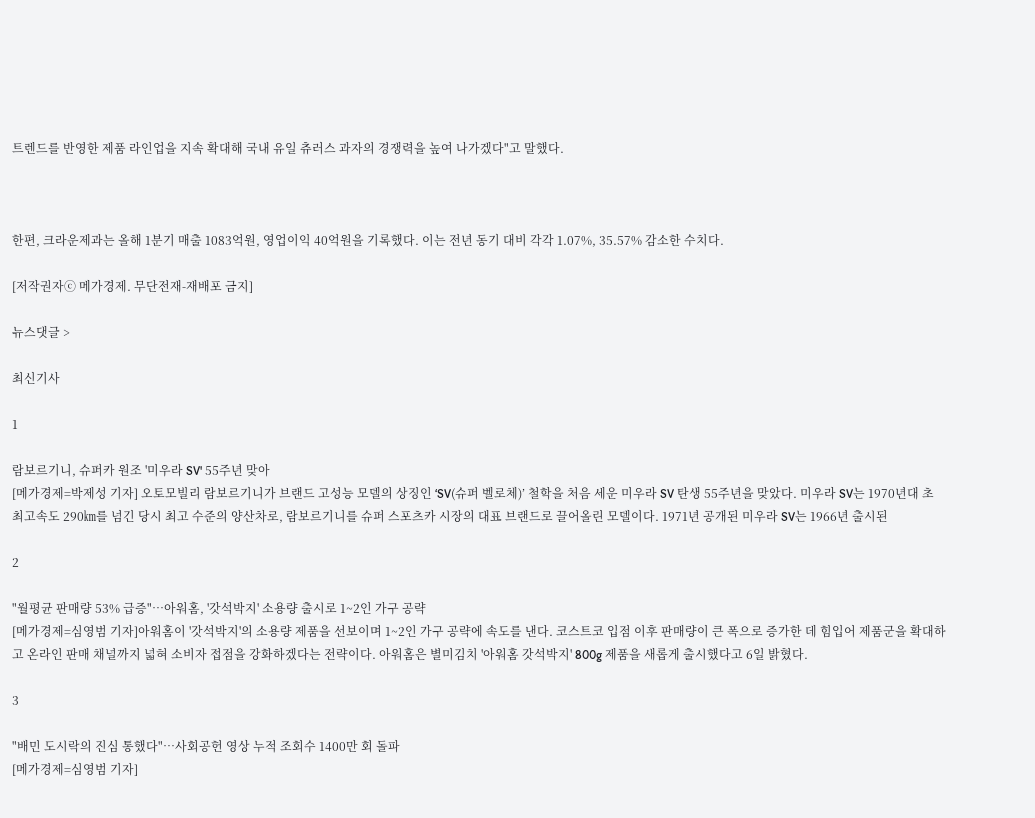트렌드를 반영한 제품 라인업을 지속 확대해 국내 유일 츄러스 과자의 경쟁력을 높여 나가겠다"고 말했다.



한편, 크라운제과는 올해 1분기 매출 1083억원, 영업이익 40억원을 기록했다. 이는 전년 동기 대비 각각 1.07%, 35.57% 감소한 수치다.

[저작권자ⓒ 메가경제. 무단전재-재배포 금지]

뉴스댓글 >

최신기사

1

람보르기니, 슈퍼카 원조 '미우라 SV' 55주년 맞아
[메가경제=박제성 기자] 오토모빌리 람보르기니가 브랜드 고성능 모델의 상징인 ‘SV(슈퍼 벨로체)’ 철학을 처음 세운 미우라 SV 탄생 55주년을 맞았다. 미우라 SV는 1970년대 초 최고속도 290㎞를 넘긴 당시 최고 수준의 양산차로, 람보르기니를 슈퍼 스포츠카 시장의 대표 브랜드로 끌어올린 모델이다. 1971년 공개된 미우라 SV는 1966년 출시된

2

"월평균 판매량 53% 급증"…아워홈, '갓석박지' 소용량 출시로 1~2인 가구 공략
[메가경제=심영범 기자]아워홈이 '갓석박지'의 소용량 제품을 선보이며 1~2인 가구 공략에 속도를 낸다. 코스트코 입점 이후 판매량이 큰 폭으로 증가한 데 힘입어 제품군을 확대하고 온라인 판매 채널까지 넓혀 소비자 접점을 강화하겠다는 전략이다. 아워홈은 별미김치 '아워홈 갓석박지' 800g 제품을 새롭게 출시했다고 6일 밝혔다.

3

"배민 도시락의 진심 통했다"…사회공헌 영상 누적 조회수 1400만 회 돌파
[메가경제=심영범 기자]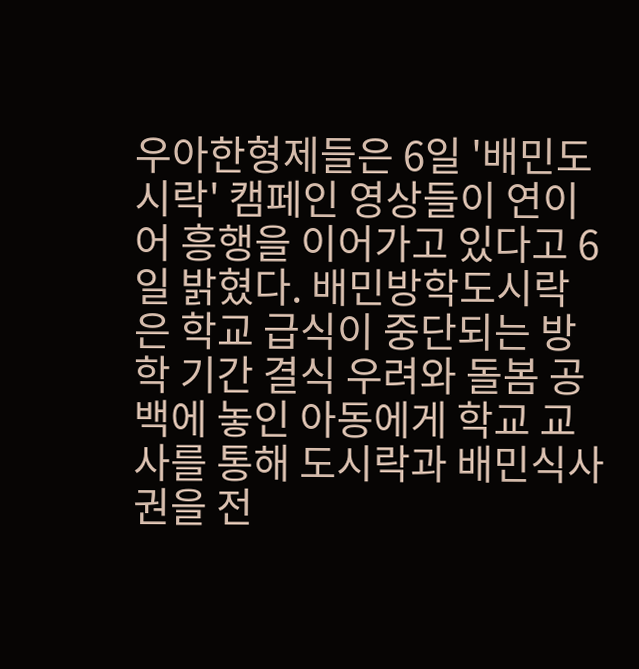우아한형제들은 6일 '배민도시락' 캠페인 영상들이 연이어 흥행을 이어가고 있다고 6일 밝혔다. 배민방학도시락은 학교 급식이 중단되는 방학 기간 결식 우려와 돌봄 공백에 놓인 아동에게 학교 교사를 통해 도시락과 배민식사권을 전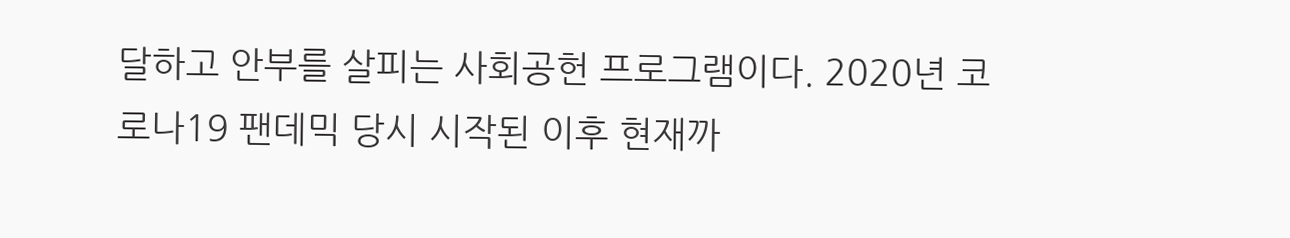달하고 안부를 살피는 사회공헌 프로그램이다. 2020년 코로나19 팬데믹 당시 시작된 이후 현재까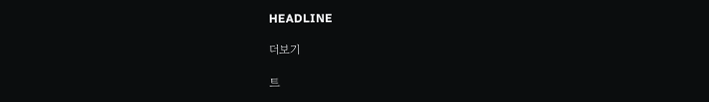HEADLINE

더보기

트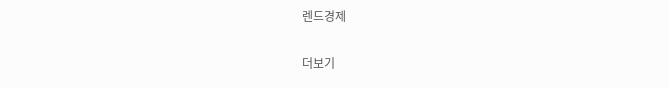렌드경제

더보기